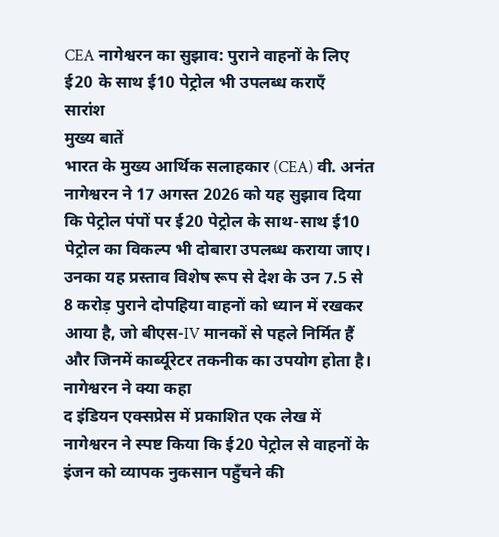CEA नागेश्वरन का सुझाव: पुराने वाहनों के लिए ई20 के साथ ई10 पेट्रोल भी उपलब्ध कराएँ
सारांश
मुख्य बातें
भारत के मुख्य आर्थिक सलाहकार (CEA) वी. अनंत नागेश्वरन ने 17 अगस्त 2026 को यह सुझाव दिया कि पेट्रोल पंपों पर ई20 पेट्रोल के साथ-साथ ई10 पेट्रोल का विकल्प भी दोबारा उपलब्ध कराया जाए। उनका यह प्रस्ताव विशेष रूप से देश के उन 7.5 से 8 करोड़ पुराने दोपहिया वाहनों को ध्यान में रखकर आया है, जो बीएस-IV मानकों से पहले निर्मित हैं और जिनमें कार्ब्यूरेटर तकनीक का उपयोग होता है।
नागेश्वरन ने क्या कहा
द इंडियन एक्सप्रेस में प्रकाशित एक लेख में नागेश्वरन ने स्पष्ट किया कि ई20 पेट्रोल से वाहनों के इंजन को व्यापक नुकसान पहुँचने की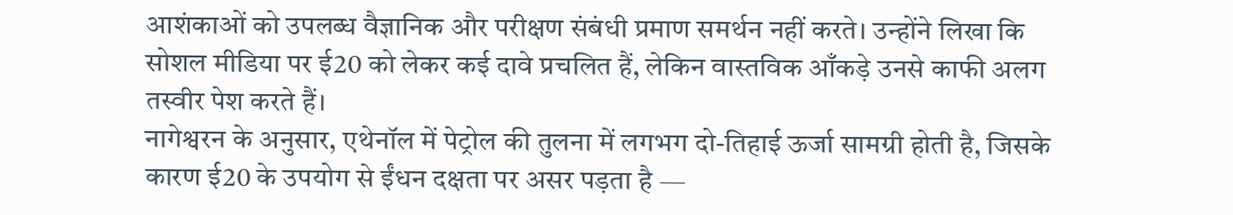आशंकाओं को उपलब्ध वैज्ञानिक और परीक्षण संबंधी प्रमाण समर्थन नहीं करते। उन्होंने लिखा कि सोशल मीडिया पर ई20 को लेकर कई दावे प्रचलित हैं, लेकिन वास्तविक आँकड़े उनसे काफी अलग तस्वीर पेश करते हैं।
नागेश्वरन के अनुसार, एथेनॉल में पेट्रोल की तुलना में लगभग दो-तिहाई ऊर्जा सामग्री होती है, जिसके कारण ई20 के उपयोग से ईंधन दक्षता पर असर पड़ता है —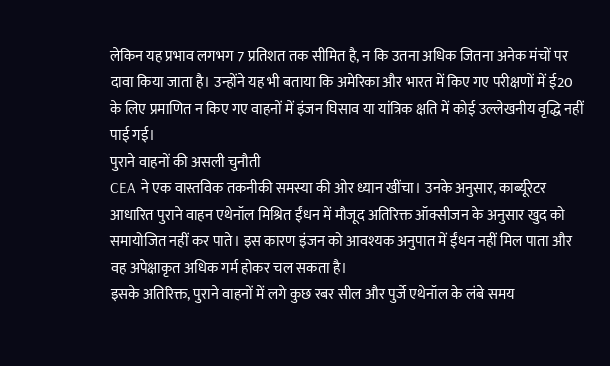लेकिन यह प्रभाव लगभग 7 प्रतिशत तक सीमित है, न कि उतना अधिक जितना अनेक मंचों पर दावा किया जाता है। उन्होंने यह भी बताया कि अमेरिका और भारत में किए गए परीक्षणों में ई20 के लिए प्रमाणित न किए गए वाहनों में इंजन घिसाव या यांत्रिक क्षति में कोई उल्लेखनीय वृद्धि नहीं पाई गई।
पुराने वाहनों की असली चुनौती
CEA ने एक वास्तविक तकनीकी समस्या की ओर ध्यान खींचा। उनके अनुसार, कार्ब्यूरेटर आधारित पुराने वाहन एथेनॉल मिश्रित ईंधन में मौजूद अतिरिक्त ऑक्सीजन के अनुसार खुद को समायोजित नहीं कर पाते। इस कारण इंजन को आवश्यक अनुपात में ईंधन नहीं मिल पाता और वह अपेक्षाकृत अधिक गर्म होकर चल सकता है।
इसके अतिरिक्त, पुराने वाहनों में लगे कुछ रबर सील और पुर्जे एथेनॉल के लंबे समय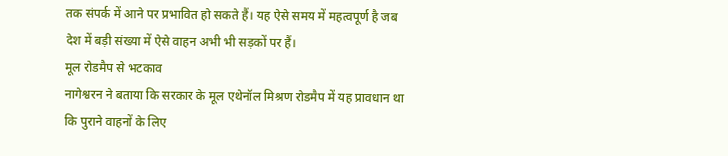तक संपर्क में आने पर प्रभावित हो सकते हैं। यह ऐसे समय में महत्वपूर्ण है जब देश में बड़ी संख्या में ऐसे वाहन अभी भी सड़कों पर हैं।
मूल रोडमैप से भटकाव
नागेश्वरन ने बताया कि सरकार के मूल एथेनॉल मिश्रण रोडमैप में यह प्रावधान था कि पुराने वाहनों के लिए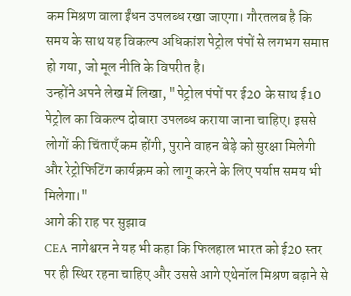कम मिश्रण वाला ईंधन उपलब्ध रखा जाएगा। गौरतलब है कि समय के साथ यह विकल्प अधिकांश पेट्रोल पंपों से लगभग समाप्त हो गया, जो मूल नीति के विपरीत है।
उन्होंने अपने लेख में लिखा, "पेट्रोल पंपों पर ई20 के साथ ई10 पेट्रोल का विकल्प दोबारा उपलब्ध कराया जाना चाहिए। इससे लोगों की चिंताएँ कम होंगी, पुराने वाहन बेड़े को सुरक्षा मिलेगी और रेट्रोफिटिंग कार्यक्रम को लागू करने के लिए पर्याप्त समय भी मिलेगा।"
आगे की राह पर सुझाव
CEA नागेश्वरन ने यह भी कहा कि फिलहाल भारत को ई20 स्तर पर ही स्थिर रहना चाहिए और उससे आगे एथेनॉल मिश्रण बढ़ाने से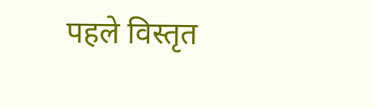पहले विस्तृत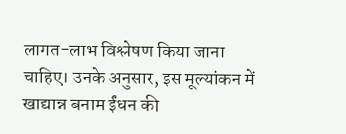लागत-लाभ विश्लेषण किया जाना चाहिए। उनके अनुसार, इस मूल्यांकन में खाद्यान्न बनाम ईंधन की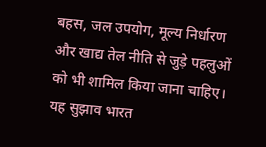बहस, जल उपयोग, मूल्य निर्धारण और खाद्य तेल नीति से जुड़े पहलुओं को भी शामिल किया जाना चाहिए। यह सुझाव भारत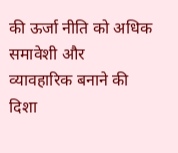की ऊर्जा नीति को अधिक समावेशी और व्यावहारिक बनाने की दिशा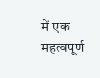में एक महत्वपूर्ण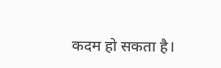कदम हो सकता है।